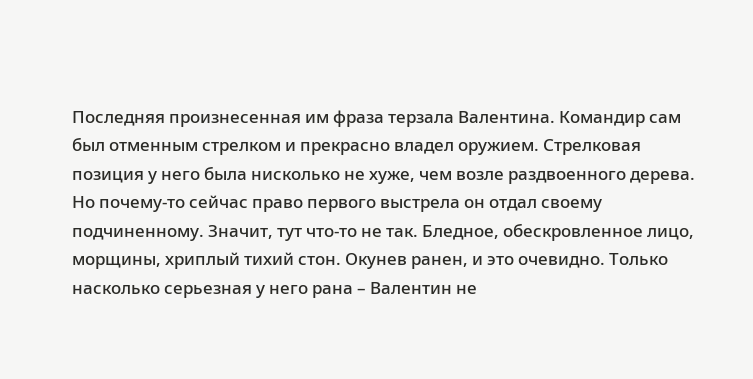Последняя произнесенная им фраза терзала Валентина. Командир сам был отменным стрелком и прекрасно владел оружием. Стрелковая позиция у него была нисколько не хуже, чем возле раздвоенного дерева. Но почему-то сейчас право первого выстрела он отдал своему подчиненному. Значит, тут что-то не так. Бледное, обескровленное лицо, морщины, хриплый тихий стон. Окунев ранен, и это очевидно. Только насколько серьезная у него рана – Валентин не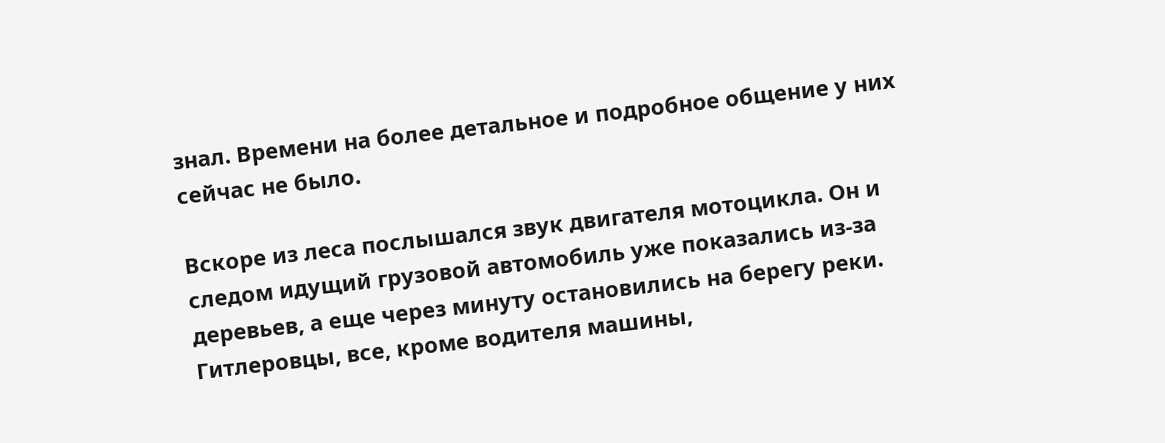знал. Времени на более детальное и подробное общение у них сейчас не было.

Вскоре из леса послышался звук двигателя мотоцикла. Он и следом идущий грузовой автомобиль уже показались из-за деревьев, а еще через минуту остановились на берегу реки. Гитлеровцы, все, кроме водителя машины,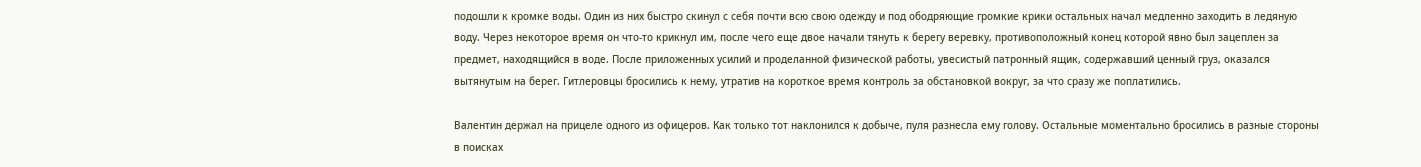подошли к кромке воды. Один из них быстро скинул с себя почти всю свою одежду и под ободряющие громкие крики остальных начал медленно заходить в ледяную воду. Через некоторое время он что-то крикнул им, после чего еще двое начали тянуть к берегу веревку, противоположный конец которой явно был зацеплен за предмет, находящийся в воде. После приложенных усилий и проделанной физической работы, увесистый патронный ящик, содержавший ценный груз, оказался вытянутым на берег. Гитлеровцы бросились к нему, утратив на короткое время контроль за обстановкой вокруг, за что сразу же поплатились.

Валентин держал на прицеле одного из офицеров. Как только тот наклонился к добыче, пуля разнесла ему голову. Остальные моментально бросились в разные стороны в поисках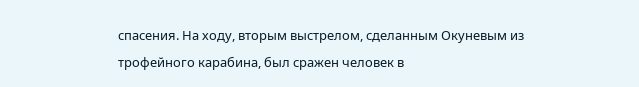спасения. На ходу, вторым выстрелом, сделанным Окуневым из трофейного карабина, был сражен человек в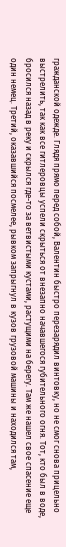гражданской одежде. Глядя прямо перед собой, Валентин быстро перезарядил винтовку, но не смог снова прицельно выстрелить, так как все гитлеровцы успели скрыться от внезапно начавшегося губительного огня. Тот, кто был в воде, бросился назад в реку и скрылся где-то за ветвистыми кустами, растущими на берегу. Там же нашел свое спасение еще один немец. Третий, оказавшийся посмелее, рывком запрыгнул в кузов грузовой машины и находился там,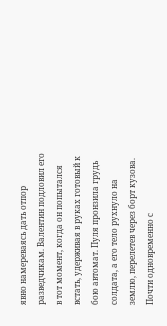явно намереваясь дать отпор разведчикам. Валентин подловил его в тот момент, когда он попытался встать, удерживая в руках готовый к бою автомат. Пуля пронзила грудь солдата, а его тело рухнуло на землю, перелетев через борт кузова. Почти одновременно с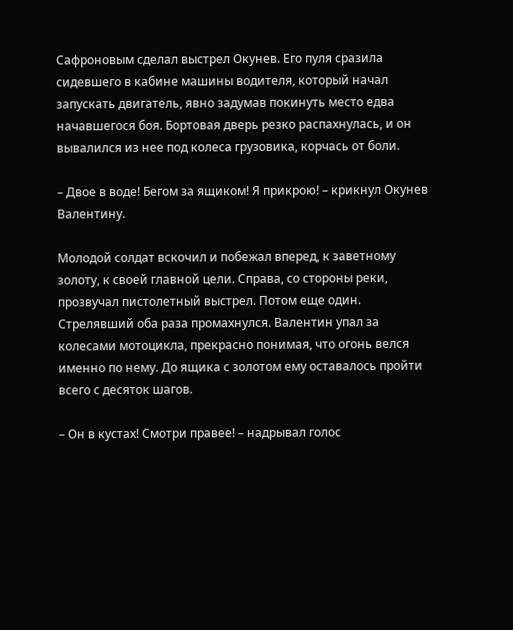Сафроновым сделал выстрел Окунев. Его пуля сразила сидевшего в кабине машины водителя, который начал запускать двигатель, явно задумав покинуть место едва начавшегося боя. Бортовая дверь резко распахнулась, и он вывалился из нее под колеса грузовика, корчась от боли.

– Двое в воде! Бегом за ящиком! Я прикрою! – крикнул Окунев Валентину.

Молодой солдат вскочил и побежал вперед, к заветному золоту, к своей главной цели. Справа, со стороны реки, прозвучал пистолетный выстрел. Потом еще один. Стрелявший оба раза промахнулся. Валентин упал за колесами мотоцикла, прекрасно понимая, что огонь велся именно по нему. До ящика с золотом ему оставалось пройти всего с десяток шагов.

– Он в кустах! Смотри правее! – надрывал голос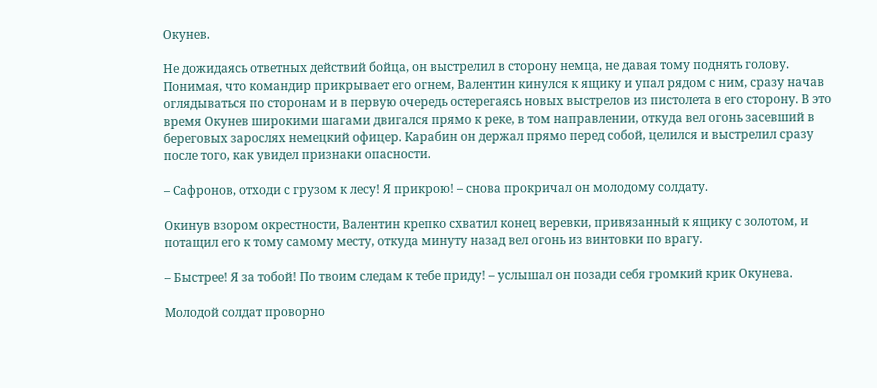Окунев.

Не дожидаясь ответных действий бойца, он выстрелил в сторону немца, не давая тому поднять голову. Понимая, что командир прикрывает его огнем, Валентин кинулся к ящику и упал рядом с ним, сразу начав оглядываться по сторонам и в первую очередь остерегаясь новых выстрелов из пистолета в его сторону. В это время Окунев широкими шагами двигался прямо к реке, в том направлении, откуда вел огонь засевший в береговых зарослях немецкий офицер. Карабин он держал прямо перед собой, целился и выстрелил сразу после того, как увидел признаки опасности.

– Сафронов, отходи с грузом к лесу! Я прикрою! – снова прокричал он молодому солдату.

Окинув взором окрестности, Валентин крепко схватил конец веревки, привязанный к ящику с золотом, и потащил его к тому самому месту, откуда минуту назад вел огонь из винтовки по врагу.

– Быстрее! Я за тобой! По твоим следам к тебе приду! – услышал он позади себя громкий крик Окунева.

Молодой солдат проворно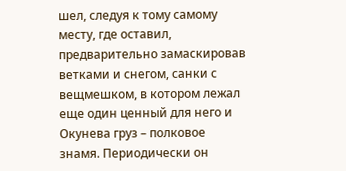шел, следуя к тому самому месту, где оставил, предварительно замаскировав ветками и снегом, санки с вещмешком, в котором лежал еще один ценный для него и Окунева груз – полковое знамя. Периодически он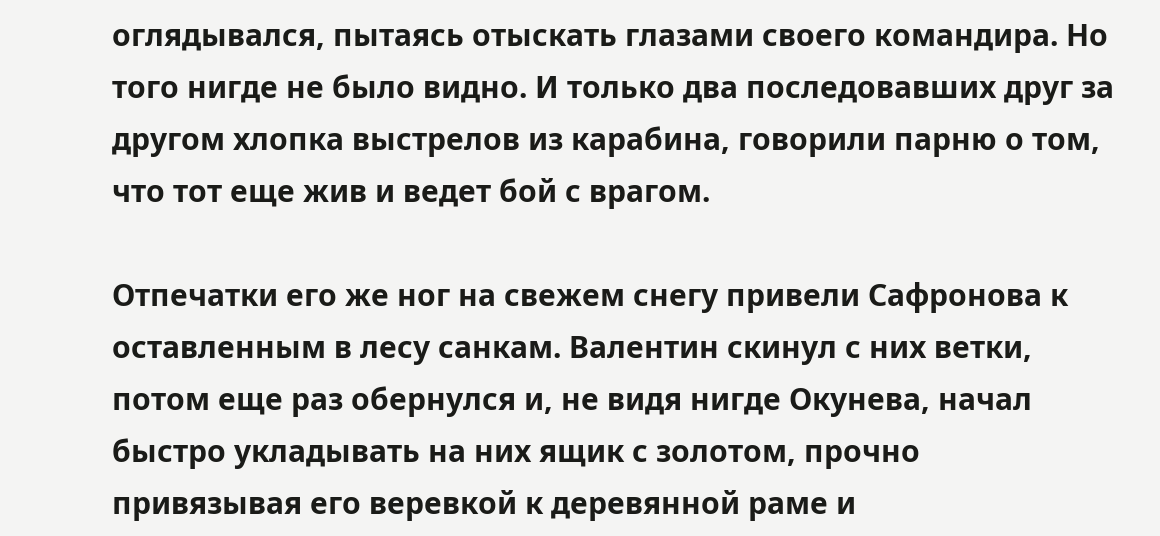оглядывался, пытаясь отыскать глазами своего командира. Но того нигде не было видно. И только два последовавших друг за другом хлопка выстрелов из карабина, говорили парню о том, что тот еще жив и ведет бой с врагом.

Отпечатки его же ног на свежем снегу привели Сафронова к оставленным в лесу санкам. Валентин скинул с них ветки, потом еще раз обернулся и, не видя нигде Окунева, начал быстро укладывать на них ящик с золотом, прочно привязывая его веревкой к деревянной раме и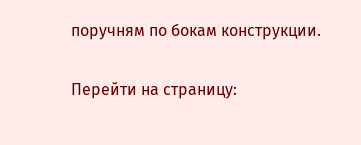поручням по бокам конструкции.

Перейти на страницу: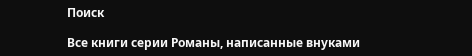Поиск

Все книги серии Романы, написанные внуками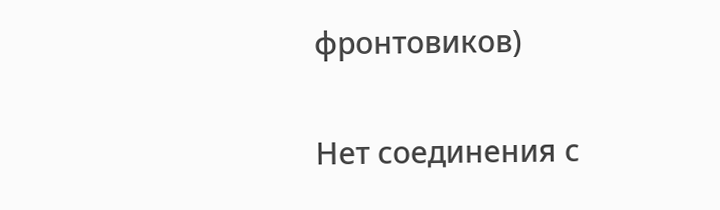фронтовиков)

Нет соединения с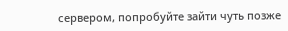сервером, попробуйте зайти чуть позже